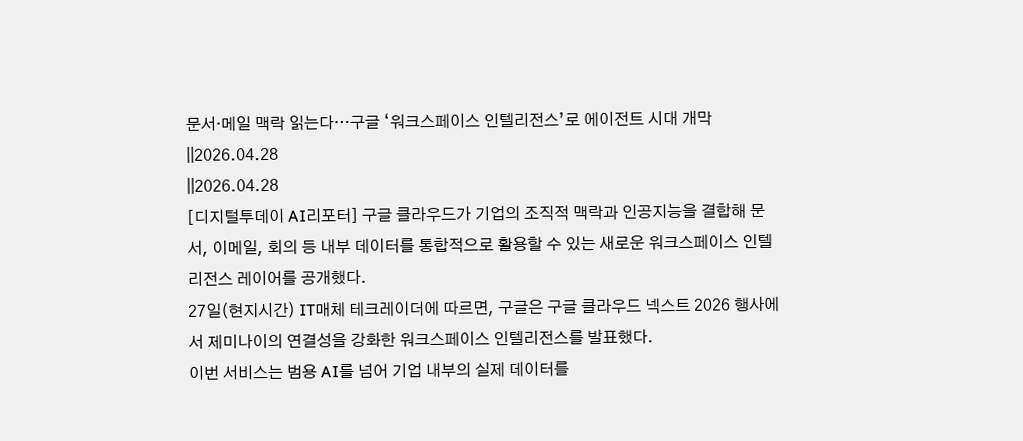문서·메일 맥락 읽는다…구글 ‘워크스페이스 인텔리전스’로 에이전트 시대 개막
||2026.04.28
||2026.04.28
[디지털투데이 AI리포터] 구글 클라우드가 기업의 조직적 맥락과 인공지능을 결합해 문서, 이메일, 회의 등 내부 데이터를 통합적으로 활용할 수 있는 새로운 워크스페이스 인텔리전스 레이어를 공개했다.
27일(현지시간) IT매체 테크레이더에 따르면, 구글은 구글 클라우드 넥스트 2026 행사에서 제미나이의 연결성을 강화한 워크스페이스 인텔리전스를 발표했다.
이번 서비스는 범용 AI를 넘어 기업 내부의 실제 데이터를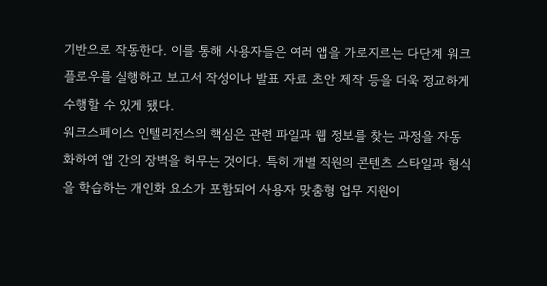기반으로 작동한다. 이를 통해 사용자들은 여러 앱을 가로지르는 다단계 워크플로우를 실행하고 보고서 작성이나 발표 자료 초안 제작 등을 더욱 정교하게 수행할 수 있게 됐다.
워크스페이스 인텔리전스의 핵심은 관련 파일과 웹 정보를 찾는 과정을 자동화하여 앱 간의 장벽을 허무는 것이다. 특히 개별 직원의 콘텐츠 스타일과 형식을 학습하는 개인화 요소가 포함되어 사용자 맞춤형 업무 지원이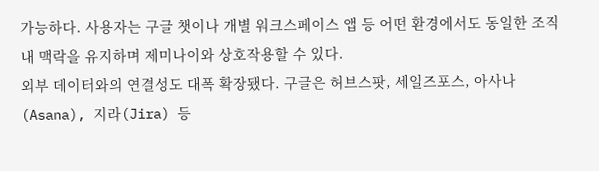가능하다. 사용자는 구글 챗이나 개별 워크스페이스 앱 등 어떤 환경에서도 동일한 조직 내 맥락을 유지하며 제미나이와 상호작용할 수 있다.
외부 데이터와의 연결성도 대폭 확장됐다. 구글은 허브스팟, 세일즈포스, 아사나(Asana), 지라(Jira) 등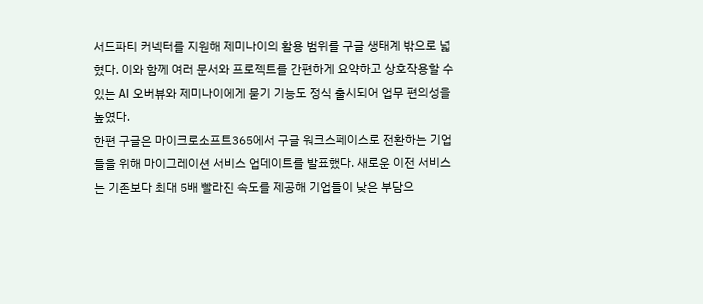서드파티 커넥터를 지원해 제미나이의 활용 범위를 구글 생태계 밖으로 넓혔다. 이와 함께 여러 문서와 프로젝트를 간편하게 요약하고 상호작용할 수 있는 AI 오버뷰와 제미나이에게 묻기 기능도 정식 출시되어 업무 편의성을 높였다.
한편 구글은 마이크로소프트365에서 구글 워크스페이스로 전환하는 기업들을 위해 마이그레이션 서비스 업데이트를 발표했다. 새로운 이전 서비스는 기존보다 최대 5배 빨라진 속도를 제공해 기업들이 낮은 부담으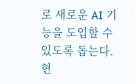로 새로운 AI 기능을 도입할 수 있도록 돕는다. 현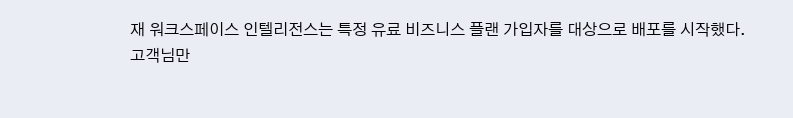재 워크스페이스 인텔리전스는 특정 유료 비즈니스 플랜 가입자를 대상으로 배포를 시작했다.
고객님만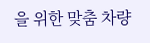을 위한 맞춤 차량